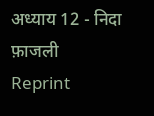अध्याय 12 - निदा फ़ाजली
Reprint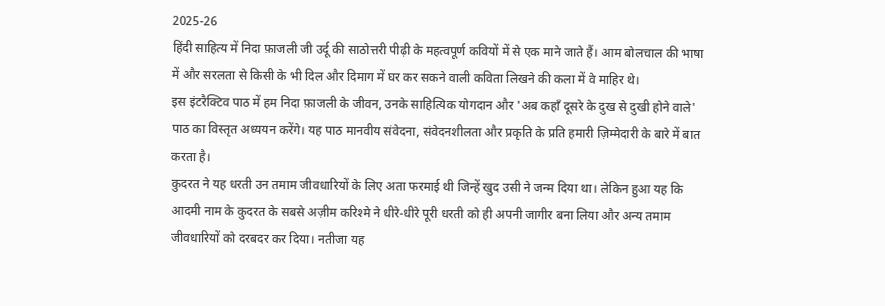2025-26
हिंदी साहित्य में निदा फ़ाजली जी उर्दू की साठोत्तरी पीढ़ी के महत्वपूर्ण कवियों में से एक माने जाते हैं। आम बोलचाल की भाषा में और सरलता से किसी के भी दिल और दिमाग में घर कर सकने वाली कविता लिखने की कला में वे माहिर थे।
इस इंटरैक्टिव पाठ में हम निदा फ़ाजली के जीवन, उनके साहित्यिक योगदान और 'अब कहाँ दूसरे के दुख से दुखी होने वाले' पाठ का विस्तृत अध्ययन करेंगे। यह पाठ मानवीय संवेदना, संवेदनशीलता और प्रकृति के प्रति हमारी ज़िम्मेदारी के बारे में बात करता है।
कुदरत ने यह धरती उन तमाम जीवधारियों के लिए अता फरमाई थी जिन्हें खुद उसी ने जन्म दिया था। लेकिन हुआ यह कि आदमी नाम के कुदरत के सबसे अज़ीम करिश्मे ने धीरे-धीरे पूरी धरती को ही अपनी जागीर बना लिया और अन्य तमाम जीवधारियों को दरबदर कर दिया। नतीजा यह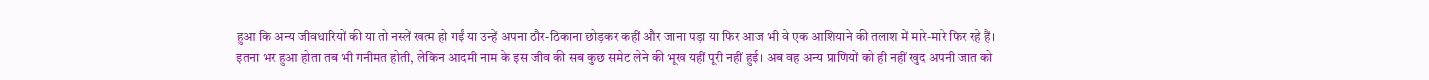हुआ कि अन्य जीवधारियों की या तो नस्लें खत्म हो गईं या उन्हें अपना ठौर-ठिकाना छोड़कर कहीं और जाना पड़ा या फिर आज भी वे एक आशियाने की तलाश में मारे-मारे फिर रहे हैं।
इतना भर हुआ होता तब भी गनीमत होती, लेकिन आदमी नाम के इस जीव की सब कुछ समेट लेने की भूख यहीं पूरी नहीं हुई। अब वह अन्य प्राणियों को ही नहीं खुद अपनी जात को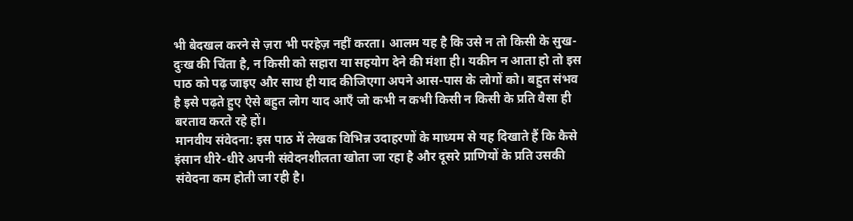भी बेदखल करने से ज़रा भी परहेज़ नहीं करता। आलम यह है कि उसे न तो किसी के सुख-दुःख की चिंता है, न किसी को सहारा या सहयोग देने की मंशा ही। यकीन न आता हो तो इस पाठ को पढ़ जाइए और साथ ही याद कीजिएगा अपने आस-पास के लोगों को। बहुत संभव है इसे पढ़ते हुए ऐसे बहुत लोग याद आएँ जो कभी न कभी किसी न किसी के प्रति वैसा ही बरताव करते रहे हों।
मानवीय संवेदना: इस पाठ में लेखक विभिन्न उदाहरणों के माध्यम से यह दिखाते हैं कि कैसे इंसान धीरे-धीरे अपनी संवेदनशीलता खोता जा रहा है और दूसरे प्राणियों के प्रति उसकी संवेदना कम होती जा रही है।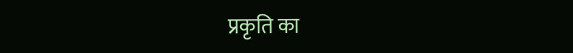प्रकृति का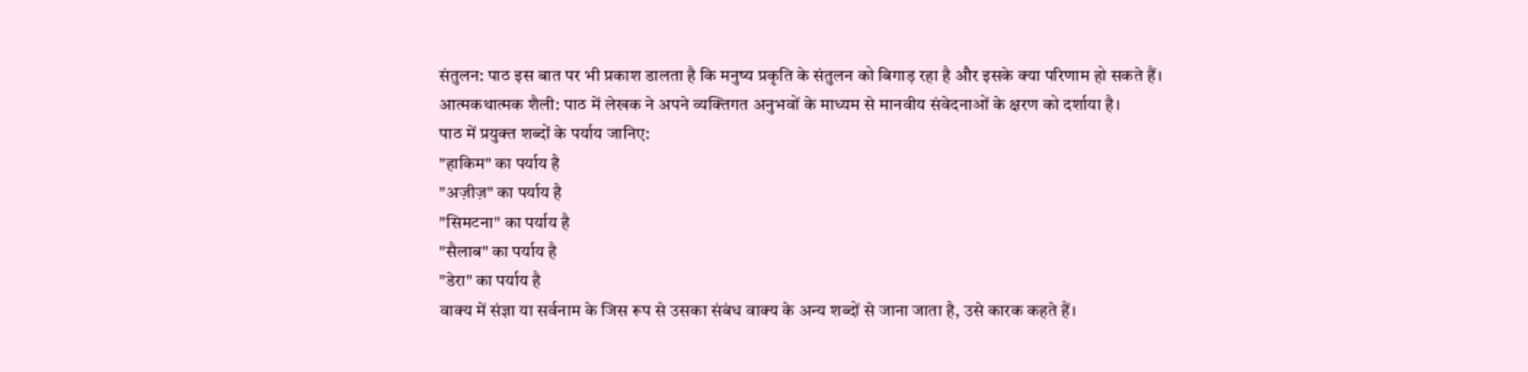संतुलन: पाठ इस बात पर भी प्रकाश डालता है कि मनुष्य प्रकृति के संतुलन को बिगाड़ रहा है और इसके क्या परिणाम हो सकते हैं।
आत्मकथात्मक शैली: पाठ में लेखक ने अपने व्यक्तिगत अनुभवों के माध्यम से मानवीय संवेदनाओं के क्षरण को दर्शाया है।
पाठ में प्रयुक्त शब्दों के पर्याय जानिए:
"हाकिम" का पर्याय है
"अज़ीज़" का पर्याय है
"सिमटना" का पर्याय है
"सैलाब" का पर्याय है
"डेरा" का पर्याय है
वाक्य में संज्ञा या सर्वनाम के जिस रूप से उसका संबंध वाक्य के अन्य शब्दों से जाना जाता है, उसे कारक कहते हैं।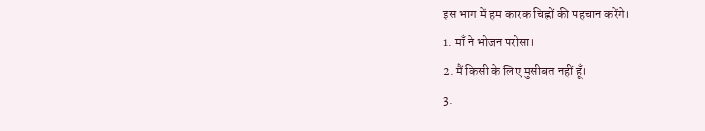इस भाग में हम कारक चिह्नों की पहचान करेंगे।
1. माँ ने भोजन परोसा।
2. मैं किसी के लिए मुसीबत नहीं हूँ।
3.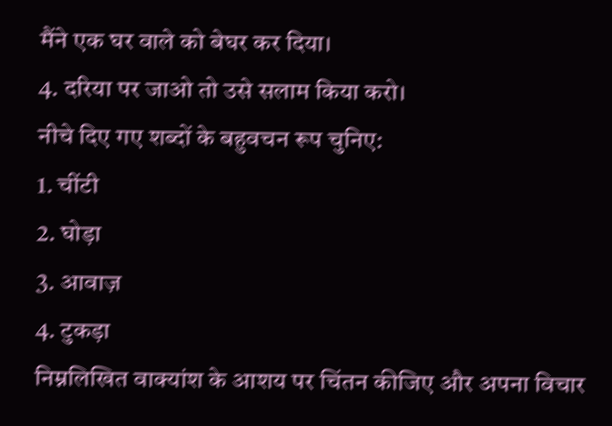मैंने एक घर वाले को बेघर कर दिया।
4. दरिया पर जाओ तो उसे सलाम किया करो।
नीचे दिए गए शब्दों के बहुवचन रूप चुनिए:
1. चींटी
2. घोड़ा
3. आवाज़
4. टुकड़ा
निम्नलिखित वाक्यांश के आशय पर चिंतन कीजिए और अपना विचार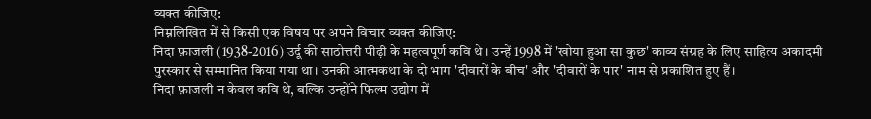व्यक्त कीजिए:
निम्नलिखित में से किसी एक विषय पर अपने विचार व्यक्त कीजिए:
निदा फ़ाजली (1938-2016) उर्दू की साठोत्तरी पीढ़ी के महत्वपूर्ण कवि थे। उन्हें 1998 में 'खोया हुआ सा कुछ' काव्य संग्रह के लिए साहित्य अकादमी पुरस्कार से सम्मानित किया गया था। उनकी आत्मकथा के दो भाग 'दीवारों के बीच' और 'दीवारों के पार' नाम से प्रकाशित हुए हैं।
निदा फ़ाजली न केवल कवि थे, बल्कि उन्होंने फिल्म उद्योग में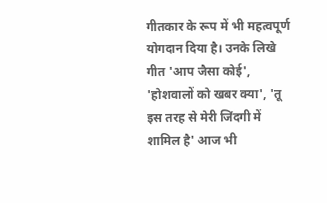गीतकार के रूप में भी महत्वपूर्ण योगदान दिया है। उनके लिखे गीत 'आप जैसा कोई', 'होशवालों को खबर क्या', 'तू इस तरह से मेरी जिंदगी में शामिल है' आज भी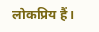लोकप्रिय हैं।